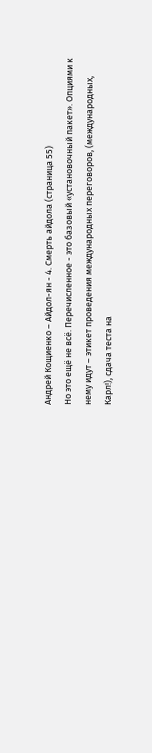Андрей Кощиенко – Айдол-ян - 4. Смерть айдола (страница 55)
Но это ещё не всё. Перечисленное - это базовый «установочный пакет». Опциями к нему идут – этикет проведения международных переговоров, (международных, Карл!), сдача теста на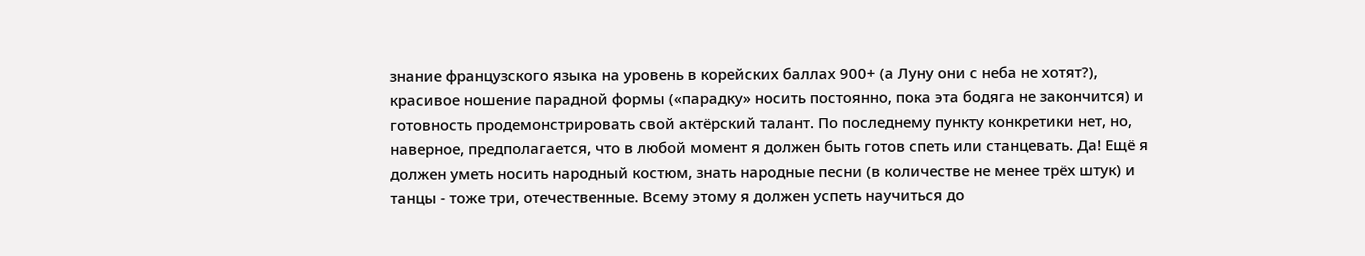знание французского языка на уровень в корейских баллах 900+ (а Луну они с неба не хотят?), красивое ношение парадной формы («парадку» носить постоянно, пока эта бодяга не закончится) и готовность продемонстрировать свой актёрский талант. По последнему пункту конкретики нет, но, наверное, предполагается, что в любой момент я должен быть готов спеть или станцевать. Да! Ещё я должен уметь носить народный костюм, знать народные песни (в количестве не менее трёх штук) и танцы - тоже три, отечественные. Всему этому я должен успеть научиться до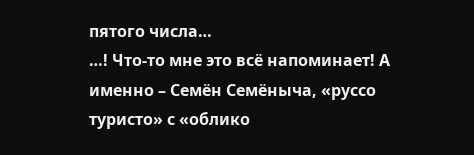пятого числа…
…! Что-то мне это всё напоминает! А именно – Семён Семёныча, «руссо туристо» с «облико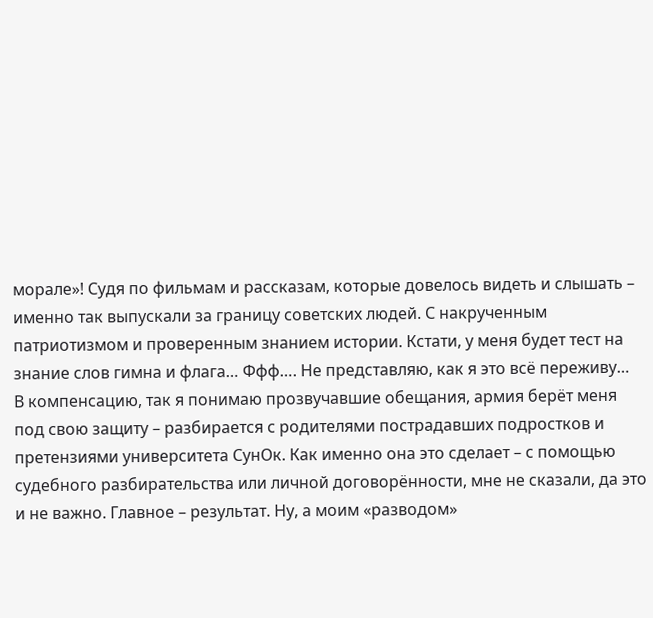морале»! Судя по фильмам и рассказам, которые довелось видеть и слышать – именно так выпускали за границу советских людей. С накрученным патриотизмом и проверенным знанием истории. Кстати, у меня будет тест на знание слов гимна и флага… Ффф…. Не представляю, как я это всё переживу…
В компенсацию, так я понимаю прозвучавшие обещания, армия берёт меня под свою защиту – разбирается с родителями пострадавших подростков и претензиями университета СунОк. Как именно она это сделает – с помощью судебного разбирательства или личной договорённости, мне не сказали, да это и не важно. Главное – результат. Ну, а моим «разводом»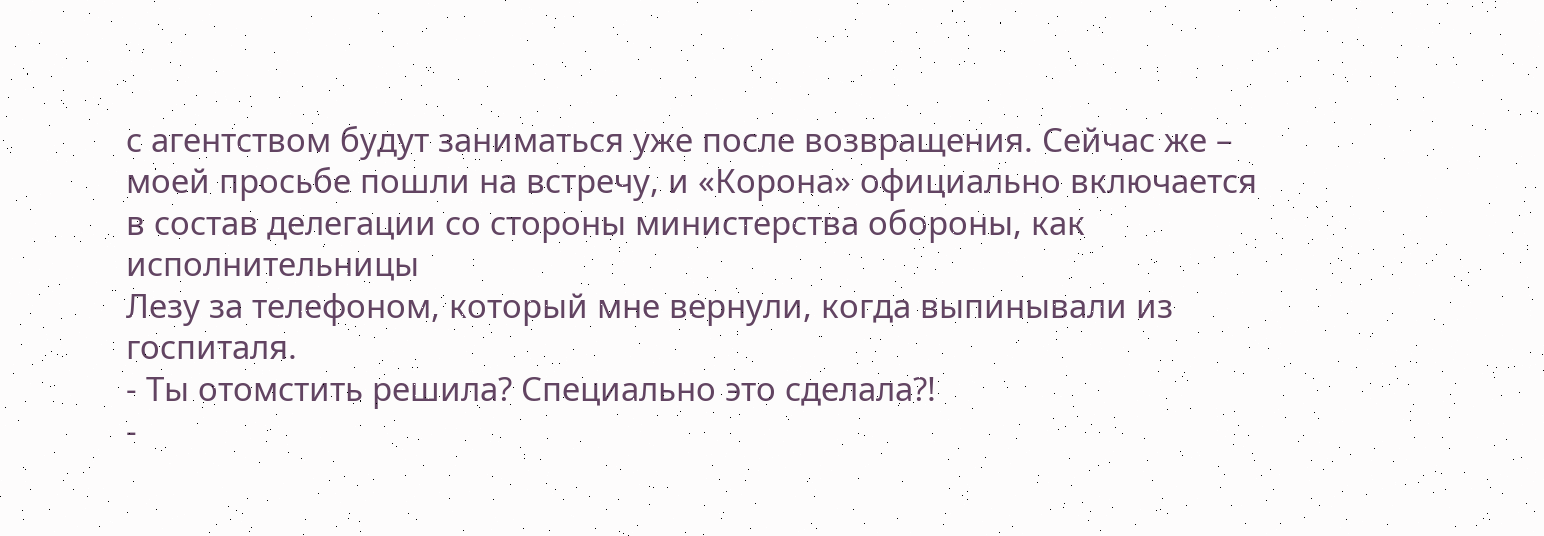с агентством будут заниматься уже после возвращения. Сейчас же – моей просьбе пошли на встречу, и «Корона» официально включается в состав делегации со стороны министерства обороны, как исполнительницы
Лезу за телефоном, который мне вернули, когда выпинывали из госпиталя.
- Ты отомстить решила? Специально это сделала?!
-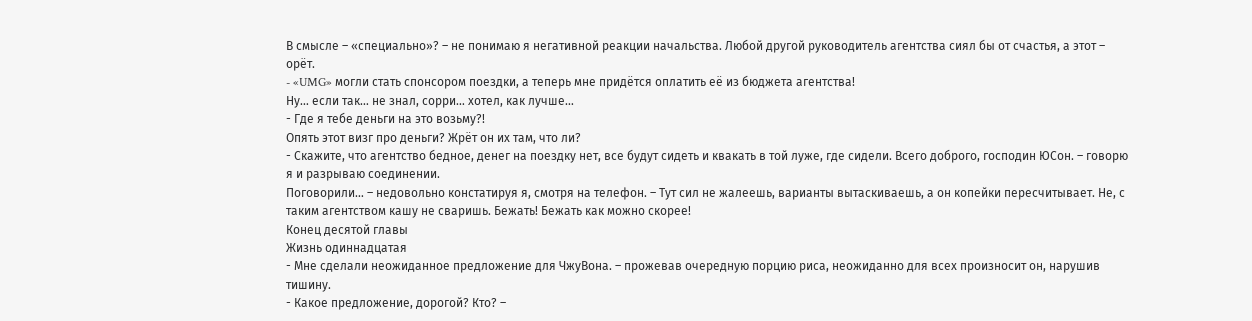В смысле – «специально»? – не понимаю я негативной реакции начальства. Любой другой руководитель агентства сиял бы от счастья, а этот – орёт.
- «UMG» могли стать спонсором поездки, а теперь мне придётся оплатить её из бюджета агентства!
Ну… если так… не знал, сорри… хотел, как лучше…
- Где я тебе деньги на это возьму?!
Опять этот визг про деньги? Жрёт он их там, что ли?
- Скажите, что агентство бедное, денег на поездку нет, все будут сидеть и квакать в той луже, где сидели. Всего доброго, господин ЮСон. – говорю я и разрываю соединении.
Поговорили… – недовольно констатируя я, смотря на телефон. – Тут сил не жалеешь, варианты вытаскиваешь, а он копейки пересчитывает. Не, с таким агентством кашу не сваришь. Бежать! Бежать как можно скорее!
Конец десятой главы
Жизнь одиннадцатая
- Мне сделали неожиданное предложение для ЧжуВона. – прожевав очередную порцию риса, неожиданно для всех произносит он, нарушив тишину.
- Какое предложение, дорогой? Кто? –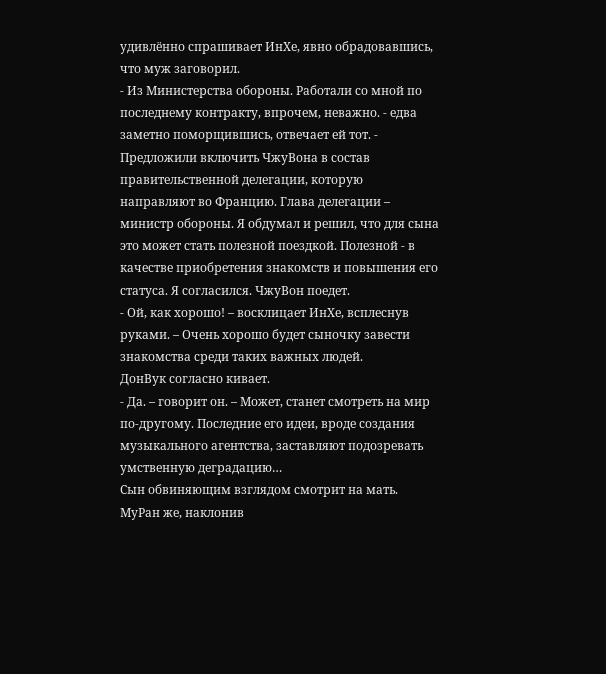удивлённо спрашивает ИнХе, явно обрадовавшись, что муж заговорил.
- Из Министерства обороны. Работали со мной по последнему контракту, впрочем, неважно. - едва заметно поморщившись, отвечает ей тот. - Предложили включить ЧжуВона в состав правительственной делегации, которую направляют во Францию. Глава делегации – министр обороны. Я обдумал и решил, что для сына это может стать полезной поездкой. Полезной - в качестве приобретения знакомств и повышения его статуса. Я согласился. ЧжуВон поедет.
- Ой, как хорошо! – восклицает ИнХе, всплеснув руками. – Очень хорошо будет сыночку завести знакомства среди таких важных людей.
ДонВук согласно кивает.
- Да. – говорит он. – Может, станет смотреть на мир по-другому. Последние его идеи, вроде создания музыкального агентства, заставляют подозревать умственную деградацию…
Сын обвиняющим взглядом смотрит на мать. МуРан же, наклонив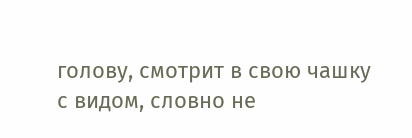голову, смотрит в свою чашку с видом, словно не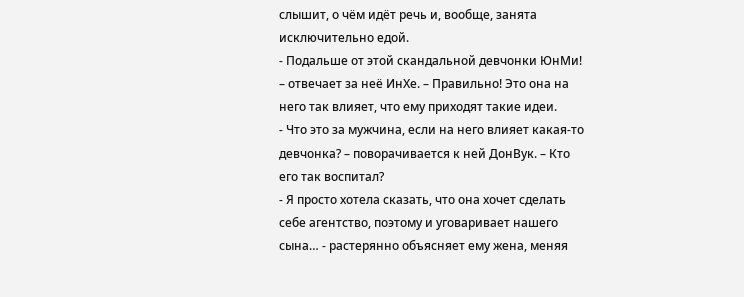слышит, о чём идёт речь и, вообще, занята исключительно едой.
- Подальше от этой скандальной девчонки ЮнМи! – отвечает за неё ИнХе. – Правильно! Это она на него так влияет, что ему приходят такие идеи.
- Что это за мужчина, если на него влияет какая-то девчонка? – поворачивается к ней ДонВук. – Кто его так воспитал?
- Я просто хотела сказать, что она хочет сделать себе агентство, поэтому и уговаривает нашего сына… - растерянно объясняет ему жена, меняя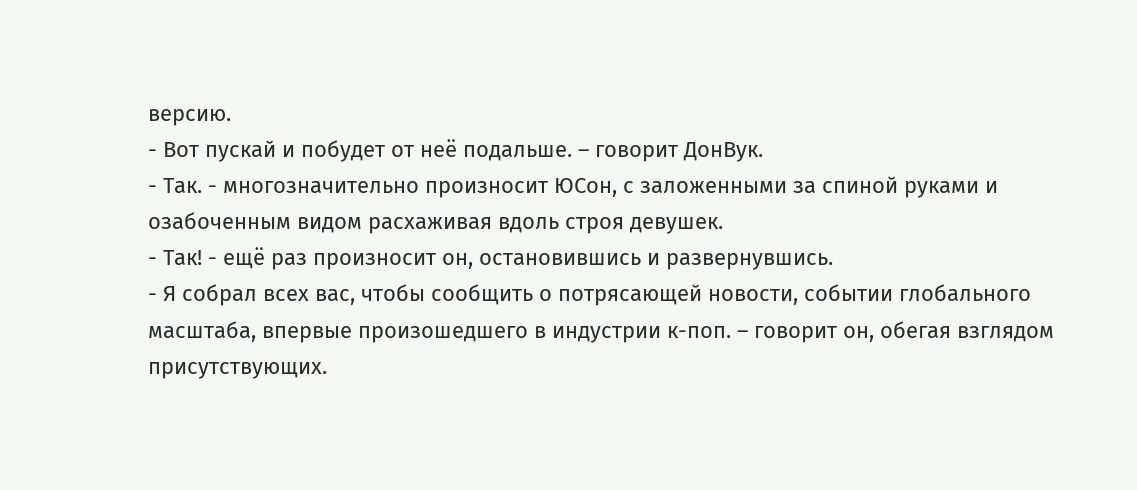версию.
- Вот пускай и побудет от неё подальше. – говорит ДонВук.
- Так. - многозначительно произносит ЮСон, с заложенными за спиной руками и озабоченным видом расхаживая вдоль строя девушек.
- Так! - ещё раз произносит он, остановившись и развернувшись.
- Я собрал всех вас, чтобы сообщить о потрясающей новости, событии глобального масштаба, впервые произошедшего в индустрии к-поп. – говорит он, обегая взглядом присутствующих.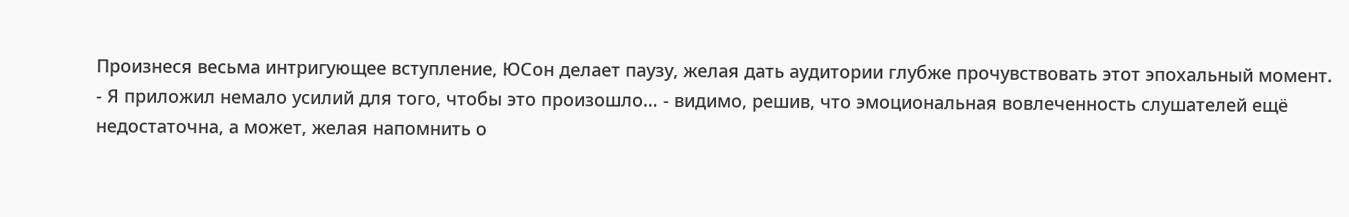Произнеся весьма интригующее вступление, ЮСон делает паузу, желая дать аудитории глубже прочувствовать этот эпохальный момент.
- Я приложил немало усилий для того, чтобы это произошло… - видимо, решив, что эмоциональная вовлеченность слушателей ещё недостаточна, а может, желая напомнить о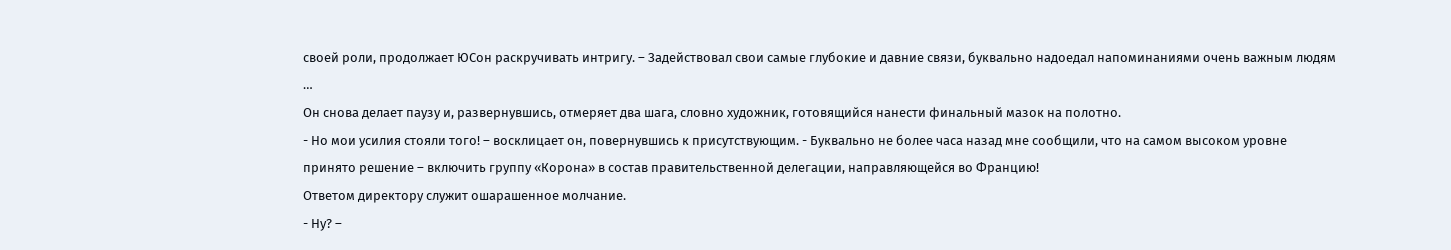своей роли, продолжает ЮСон раскручивать интригу. – Задействовал свои самые глубокие и давние связи, буквально надоедал напоминаниями очень важным людям …
Он снова делает паузу и, развернувшись, отмеряет два шага, словно художник, готовящийся нанести финальный мазок на полотно.
- Но мои усилия стояли того! – восклицает он, повернувшись к присутствующим. - Буквально не более часа назад мне сообщили, что на самом высоком уровне принято решение – включить группу «Корона» в состав правительственной делегации, направляющейся во Францию!
Ответом директору служит ошарашенное молчание.
- Ну? –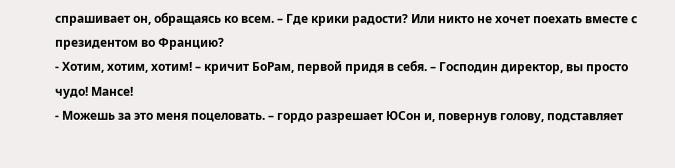спрашивает он, обращаясь ко всем. – Где крики радости? Или никто не хочет поехать вместе с президентом во Францию?
- Хотим, хотим, хотим! – кричит БоРам, первой придя в себя. – Господин директор, вы просто чудо! Мансе!
- Можешь за это меня поцеловать. – гордо разрешает ЮСон и, повернув голову, подставляет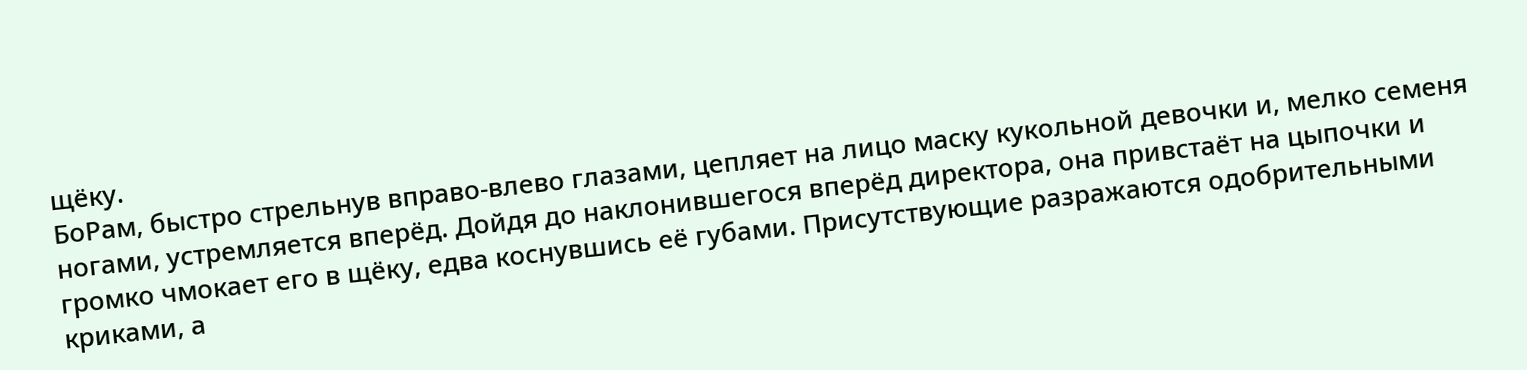щёку.
БоРам, быстро стрельнув вправо-влево глазами, цепляет на лицо маску кукольной девочки и, мелко семеня ногами, устремляется вперёд. Дойдя до наклонившегося вперёд директора, она привстаёт на цыпочки и громко чмокает его в щёку, едва коснувшись её губами. Присутствующие разражаются одобрительными криками, а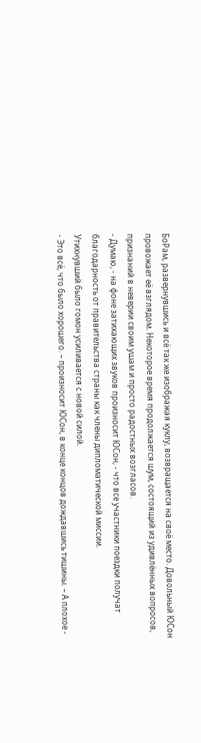БоРам, развернувшись и всё так же изображая куклу, возвращается на своё место. Довольный ЮСон провожает её взглядом. Некоторое время продолжается шум, состоящий из удивлённых вопросов, признаний в неверии своим ушам и просто радостных возгласов.
- Думаю, - на фоне затихающих звуков произносит ЮСон, - что все участники поездки получат благодарность от правительства страны как члены дипломатической миссии.
Утихнувший было гомон усиливается с новой силой.
- Это всё, что было хорошего. – произносит ЮСон, в конце концов дождавшись тишины. – А плохое -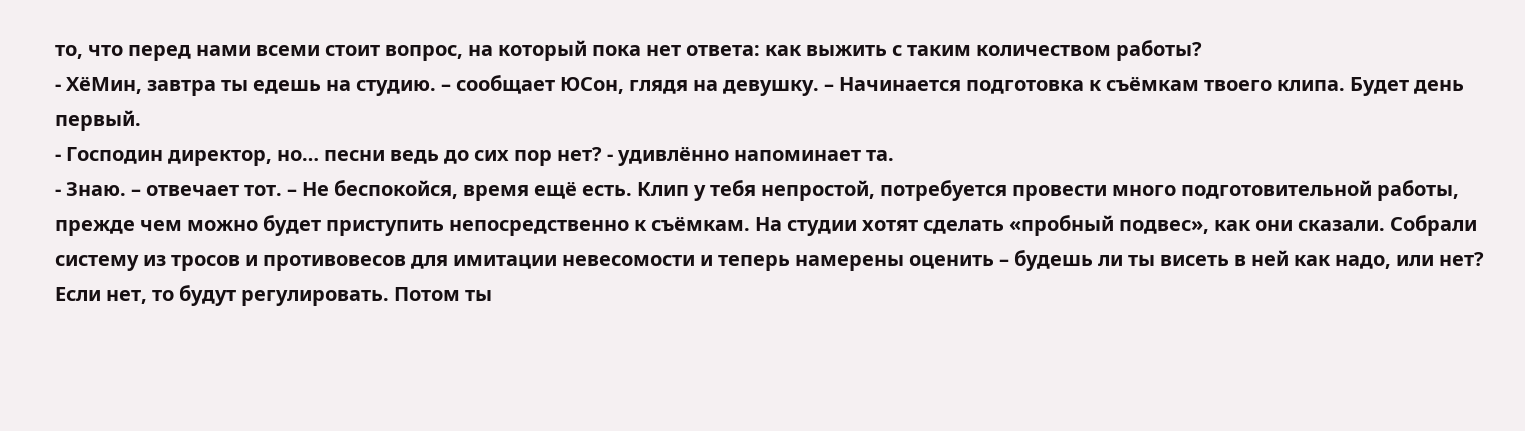то, что перед нами всеми стоит вопрос, на который пока нет ответа: как выжить с таким количеством работы?
- ХёМин, завтра ты едешь на студию. – сообщает ЮСон, глядя на девушку. – Начинается подготовка к съёмкам твоего клипа. Будет день первый.
- Господин директор, но… песни ведь до сих пор нет? - удивлённо напоминает та.
- Знаю. – отвечает тот. – Не беспокойся, время ещё есть. Клип у тебя непростой, потребуется провести много подготовительной работы, прежде чем можно будет приступить непосредственно к съёмкам. На студии хотят сделать «пробный подвес», как они сказали. Собрали систему из тросов и противовесов для имитации невесомости и теперь намерены оценить – будешь ли ты висеть в ней как надо, или нет? Если нет, то будут регулировать. Потом ты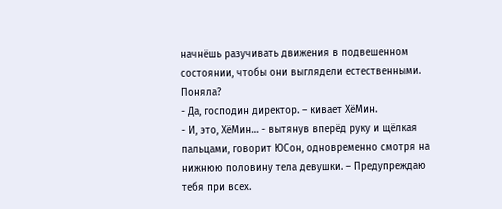начнёшь разучивать движения в подвешенном состоянии, чтобы они выглядели естественными. Поняла?
- Да, господин директор. – кивает ХёМин.
- И, это, ХёМин… - вытянув вперёд руку и щёлкая пальцами, говорит ЮСон, одновременно смотря на нижнюю половину тела девушки. – Предупреждаю тебя при всех.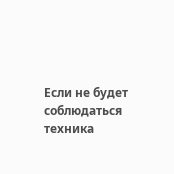Если не будет соблюдаться техника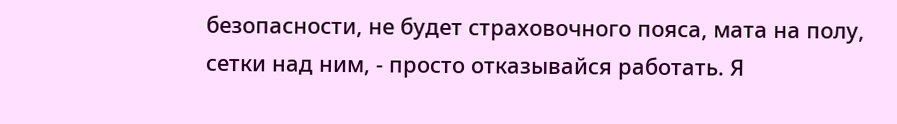безопасности, не будет страховочного пояса, мата на полу, сетки над ним, - просто отказывайся работать. Я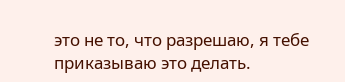это не то, что разрешаю, я тебе приказываю это делать.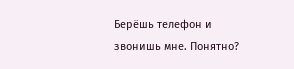Берёшь телефон и звонишь мне. Понятно?